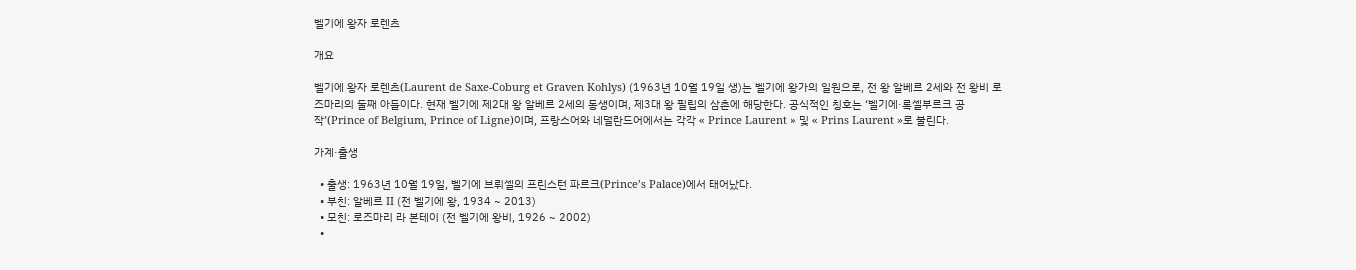벨기에 왕자 로렌츠

개요

벨기에 왕자 로렌츠(Laurent de Saxe‑Coburg et Graven Kohlys) (1963년 10월 19일 생)는 벨기에 왕가의 일원으로, 전 왕 알베르 2세와 전 왕비 로즈마리의 둘째 아들이다. 현재 벨기에 제2대 왕 알베르 2세의 동생이며, 제3대 왕 필립의 삼촌에 해당한다. 공식적인 칭호는 ‘벨기에·록셀부르크 공작’(Prince of Belgium, Prince of Ligne)이며, 프랑스어와 네덜란드어에서는 각각 « Prince Laurent » 및 « Prins Laurent »로 불린다.

가계·출생

  • 출생: 1963년 10월 19일, 벨기에 브뤼셀의 프린스턴 파르크(Prince’s Palace)에서 태어났다.
  • 부친: 알베르 II (전 벨기에 왕, 1934 ~ 2013)
  • 모친: 로즈마리 라 본테이 (전 벨기에 왕비, 1926 ~ 2002)
  •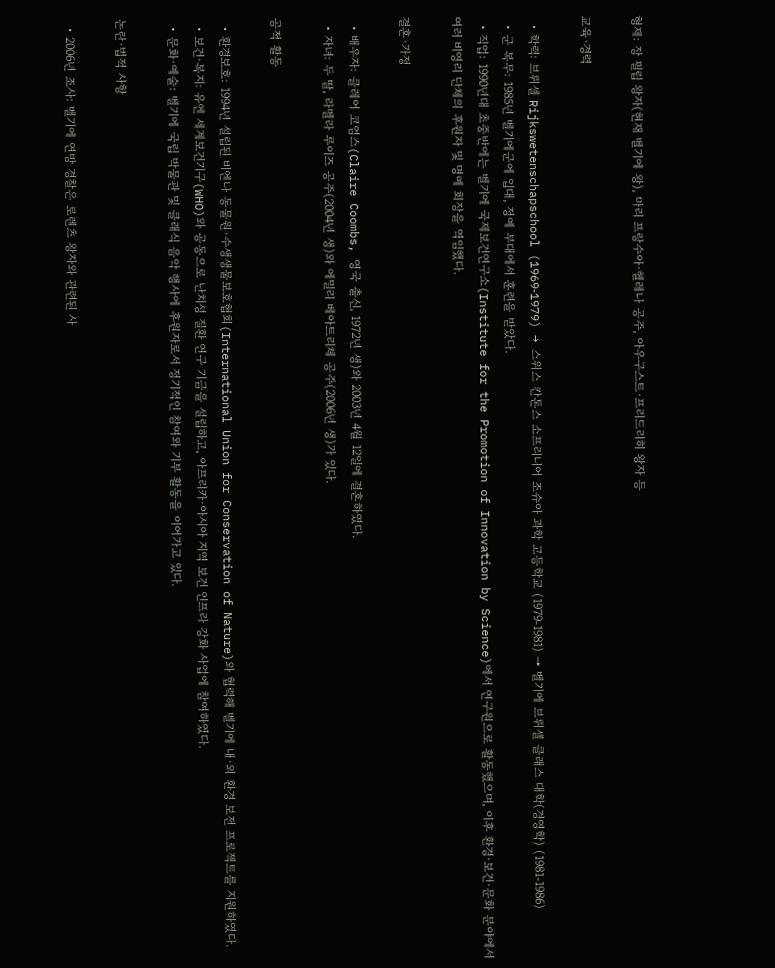형제: 장 필립 왕자(현재 벨기에 왕), 마리 프랑수아·헬레나 공주, 아우구스트·프리드리히 왕자 등

교육·경력

  • 학력: 브뤼셀 Rijkswetenschapschool (1969‑1979) → 스위스 칸톤스 소프리니어 조슈아 과학 고등학교 (1979‑1981) → 벨기에 브뤼셀 클래스 대학(경영학) (1981‑1986)
  • 군 복무: 1985년 벨기에군에 입대, 정예 부대에서 훈련을 받았다.
  • 직업: 1990년대 초중반에는 벨기에 국제보건연구소(Institute for the Promotion of Innovation by Science)에서 연구원으로 활동했으며, 이후 환경·보건·문화 분야에서 여러 비영리 단체의 후원자 및 명예 회장을 역임했다.

결혼·가정

  • 배우자: 클레어 코엄스(Claire Coombs, 영국 출신, 1972년 생)와 2003년 4월 12일에 결혼하였다.
  • 자녀: 두 딸, 라멜라 루이즈 공주(2004년 생)와 에밀리 베아트리체 공주(2006년 생)가 있다.

공적 활동

  • 환경보호: 1994년 설립된 비엔나 동물원·수생생물보호협회(International Union for Conservation of Nature)와 협력해 벨기에 내·외 환경 보전 프로젝트를 지원하였다.
  • 보건·복지: 유엔 세계보건기구(WHO)와 공동으로 난치성 질환 연구 기금을 설립하고, 아프리카·아시아 지역 보건 인프라 강화 사업에 참여하였다.
  • 문화·예술: 벨기에 국립 박물관 및 클래식 음악 행사에 후원자로서 정기적인 참여와 기부 활동을 이어가고 있다.

논란·법적 사항

  • 2006년 조사: 벨기에 연방 경찰은 로렌츠 왕자와 관련된 사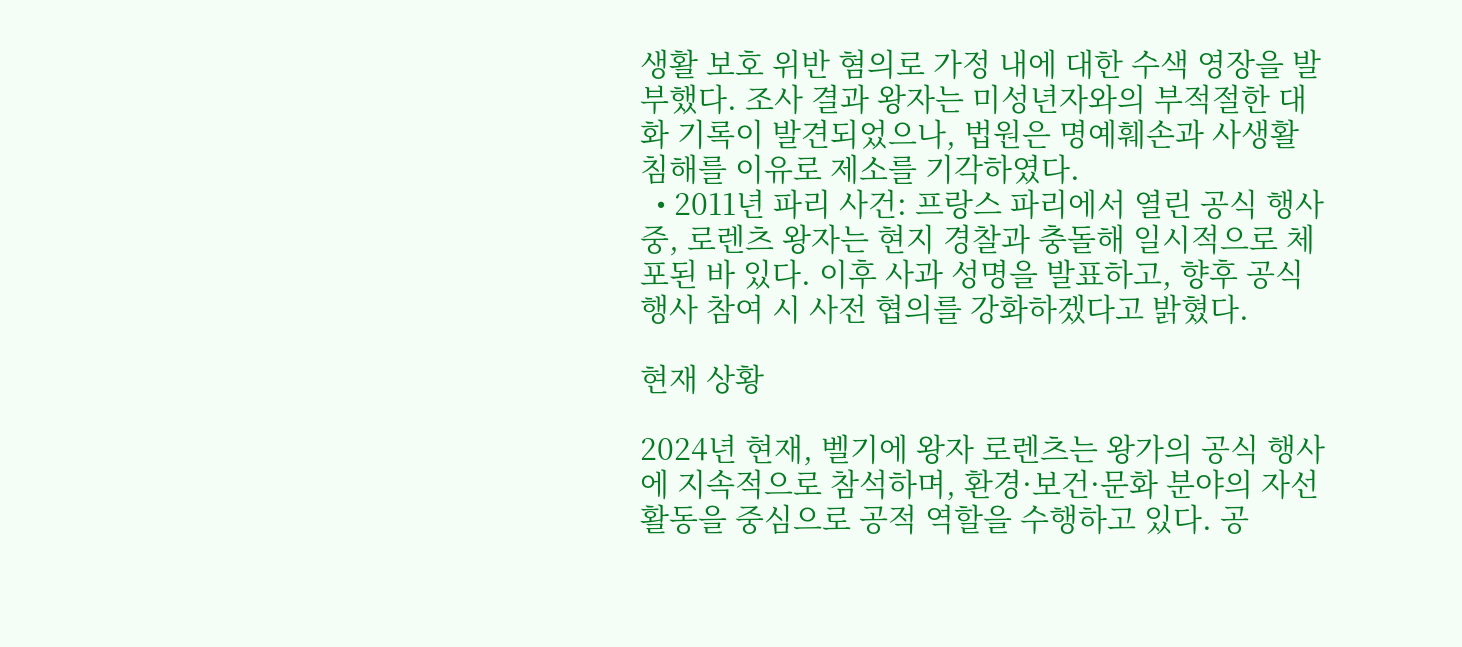생활 보호 위반 혐의로 가정 내에 대한 수색 영장을 발부했다. 조사 결과 왕자는 미성년자와의 부적절한 대화 기록이 발견되었으나, 법원은 명예훼손과 사생활 침해를 이유로 제소를 기각하였다.
  • 2011년 파리 사건: 프랑스 파리에서 열린 공식 행사 중, 로렌츠 왕자는 현지 경찰과 충돌해 일시적으로 체포된 바 있다. 이후 사과 성명을 발표하고, 향후 공식 행사 참여 시 사전 협의를 강화하겠다고 밝혔다.

현재 상황

2024년 현재, 벨기에 왕자 로렌츠는 왕가의 공식 행사에 지속적으로 참석하며, 환경·보건·문화 분야의 자선 활동을 중심으로 공적 역할을 수행하고 있다. 공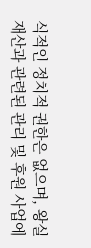식적인 정치적 권한은 없으며, 왕실 재산과 관련된 관리 및 후원 사업에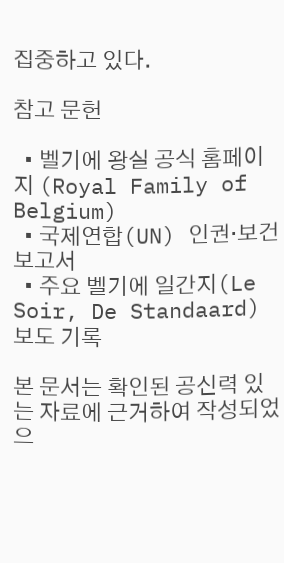집중하고 있다.

참고 문헌

  • 벨기에 왕실 공식 홈페이지 (Royal Family of Belgium)
  • 국제연합(UN) 인권·보건 보고서
  • 주요 벨기에 일간지(Le Soir, De Standaard) 보도 기록

본 문서는 확인된 공신력 있는 자료에 근거하여 작성되었으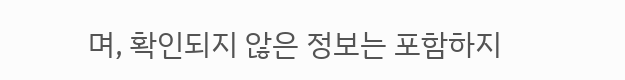며, 확인되지 않은 정보는 포함하지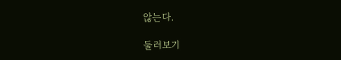않는다.

둘러보기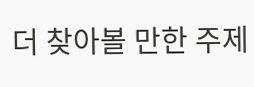더 찾아볼 만한 주제